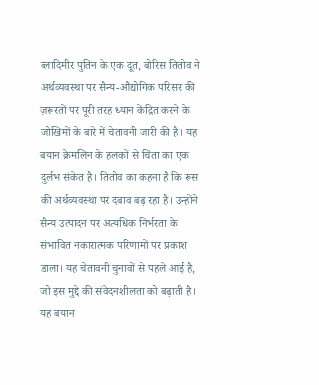व्लादिमीर पुतिन के एक दूत, बोरिस तितोव ने अर्थव्यवस्था पर सैन्य-औद्योगिक परिसर की ज़रूरतों पर पूरी तरह ध्यान केंद्रित करने के जोखिमों के बारे में चेतावनी जारी की है। यह बयान क्रेमलिन के हलकों से चिंता का एक दुर्लभ संकेत है। तितोव का कहना है कि रूस की अर्थव्यवस्था पर दबाव बढ़ रहा है। उन्होंने सैन्य उत्पादन पर अत्यधिक निर्भरता के संभावित नकारात्मक परिणामों पर प्रकाश डाला। यह चेतावनी चुनावों से पहले आई है, जो इस मुद्दे की संवेदनशीलता को बढ़ाती है। यह बयान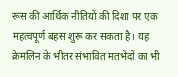रूस की आर्थिक नीतियों की दिशा पर एक महत्वपूर्ण बहस शुरू कर सकता है। यह क्रेमलिन के भीतर संभावित मतभेदों का भी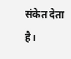संकेत देता है।